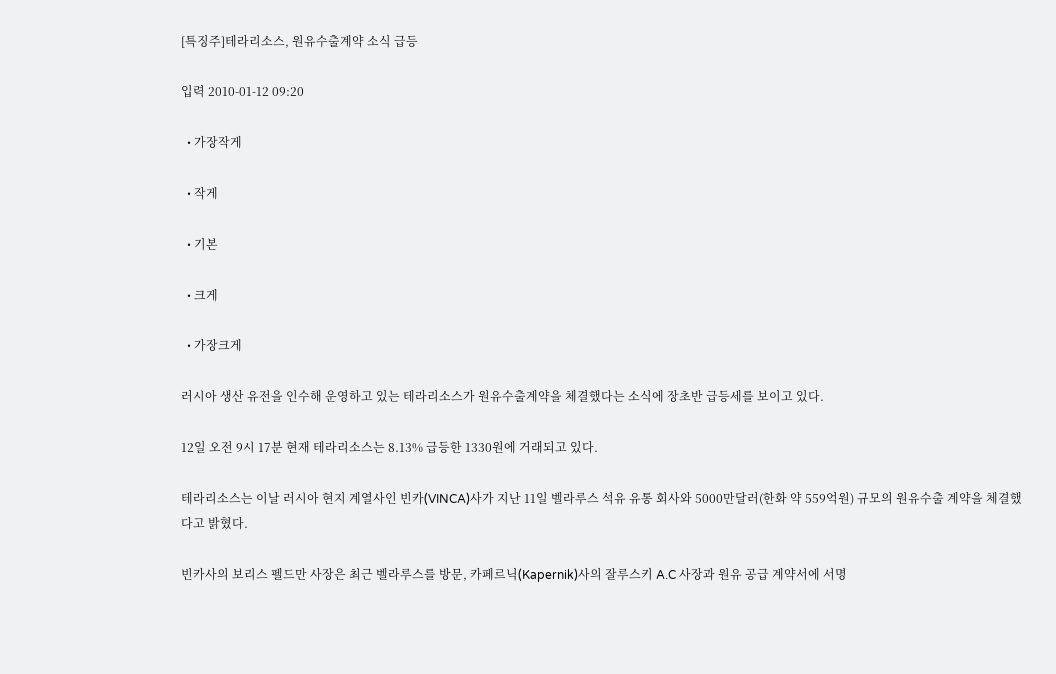[특징주]테라리소스, 원유수출계약 소식 급등

입력 2010-01-12 09:20

  • 가장작게

  • 작게

  • 기본

  • 크게

  • 가장크게

러시아 생산 유전을 인수해 운영하고 있는 테라리소스가 원유수출계약을 체결했다는 소식에 장초반 급등세를 보이고 있다.

12일 오전 9시 17분 현재 테라리소스는 8.13% 급등한 1330원에 거래되고 있다.

테라리소스는 이날 러시아 현지 계열사인 빈카(VINCA)사가 지난 11일 벨라루스 석유 유통 회사와 5000만달러(한화 약 559억원) 규모의 원유수출 계약을 체결했다고 밝혔다.

빈카사의 보리스 펠드만 사장은 최근 벨라루스를 방문, 카페르닉(Kapernik)사의 잘루스키 A.C 사장과 원유 공급 계약서에 서명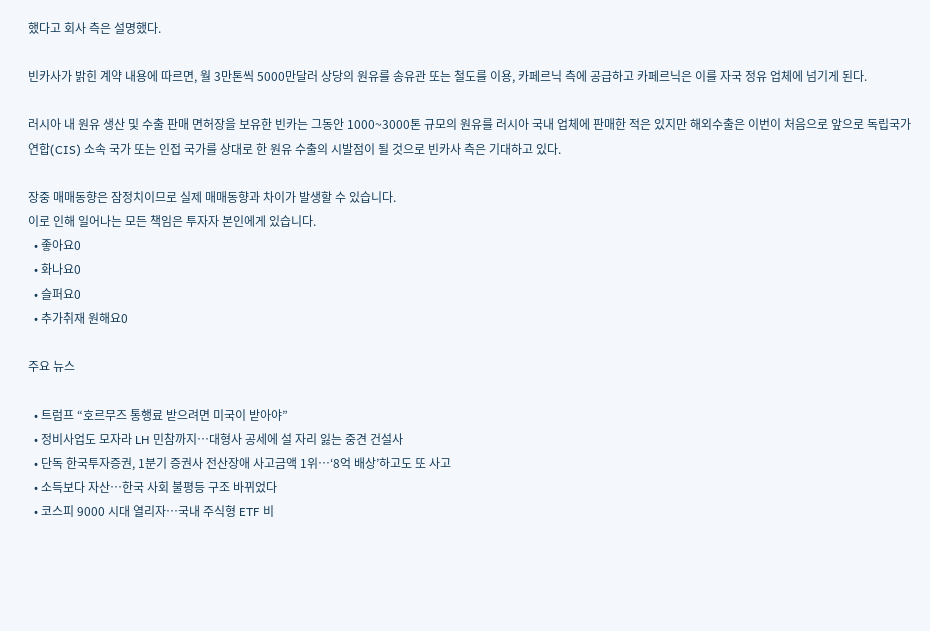했다고 회사 측은 설명했다.

빈카사가 밝힌 계약 내용에 따르면, 월 3만톤씩 5000만달러 상당의 원유를 송유관 또는 철도를 이용, 카페르닉 측에 공급하고 카페르닉은 이를 자국 정유 업체에 넘기게 된다.

러시아 내 원유 생산 및 수출 판매 면허장을 보유한 빈카는 그동안 1000~3000톤 규모의 원유를 러시아 국내 업체에 판매한 적은 있지만 해외수출은 이번이 처음으로 앞으로 독립국가연합(CIS) 소속 국가 또는 인접 국가를 상대로 한 원유 수출의 시발점이 될 것으로 빈카사 측은 기대하고 있다.

장중 매매동향은 잠정치이므로 실제 매매동향과 차이가 발생할 수 있습니다.
이로 인해 일어나는 모든 책임은 투자자 본인에게 있습니다.
  • 좋아요0
  • 화나요0
  • 슬퍼요0
  • 추가취재 원해요0

주요 뉴스

  • 트럼프 “호르무즈 통행료 받으려면 미국이 받아야”
  • 정비사업도 모자라 LH 민참까지⋯대형사 공세에 설 자리 잃는 중견 건설사
  • 단독 한국투자증권, 1분기 증권사 전산장애 사고금액 1위⋯‘8억 배상’하고도 또 사고
  • 소득보다 자산…한국 사회 불평등 구조 바뀌었다
  • 코스피 9000 시대 열리자…국내 주식형 ETF 비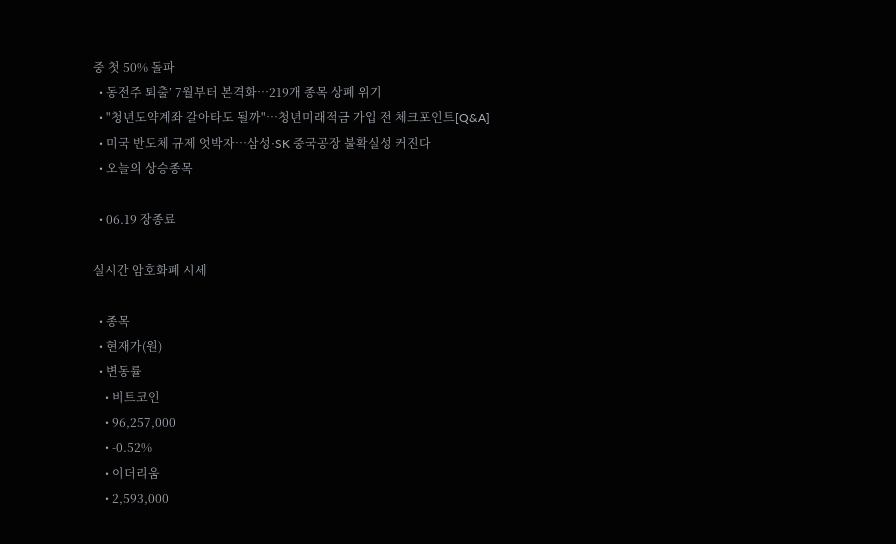중 첫 50% 돌파
  • 동전주 퇴출’ 7월부터 본격화…219개 종목 상폐 위기
  • "청년도약계좌 갈아타도 될까"…청년미래적금 가입 전 체크포인트[Q&A]
  • 미국 반도체 규제 엇박자…삼성·SK 중국공장 불확실성 커진다
  • 오늘의 상승종목

  • 06.19 장종료

실시간 암호화폐 시세

  • 종목
  • 현재가(원)
  • 변동률
    • 비트코인
    • 96,257,000
    • -0.52%
    • 이더리움
    • 2,593,000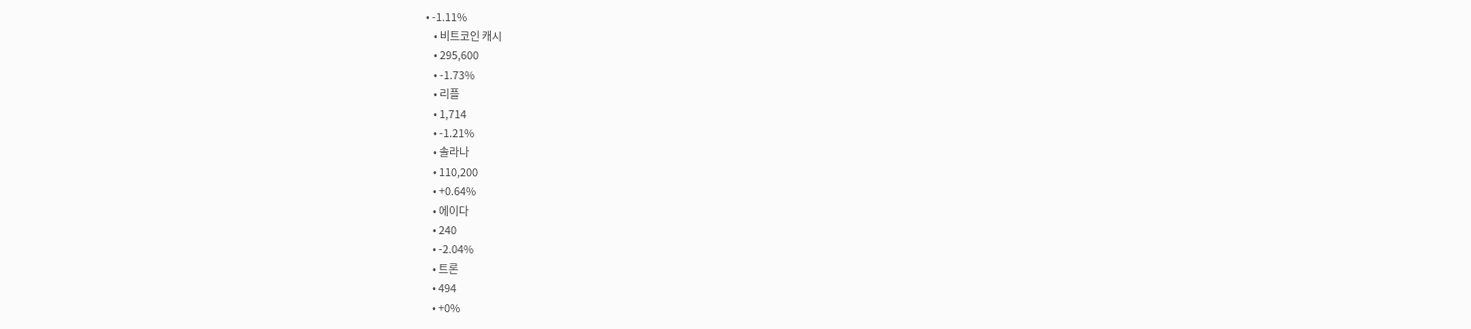• -1.11%
    • 비트코인 캐시
    • 295,600
    • -1.73%
    • 리플
    • 1,714
    • -1.21%
    • 솔라나
    • 110,200
    • +0.64%
    • 에이다
    • 240
    • -2.04%
    • 트론
    • 494
    • +0%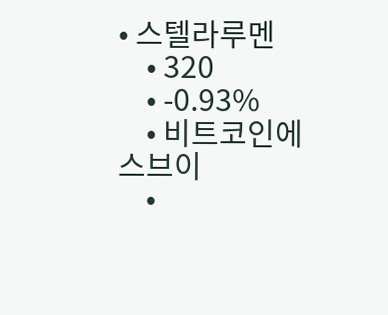• 스텔라루멘
    • 320
    • -0.93%
    • 비트코인에스브이
    •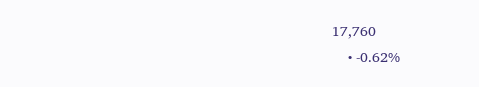17,760
    • -0.62%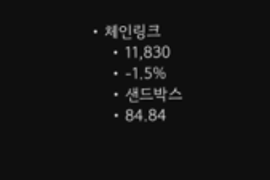• 체인링크
    • 11,830
    • -1.5%
    • 샌드박스
    • 84.84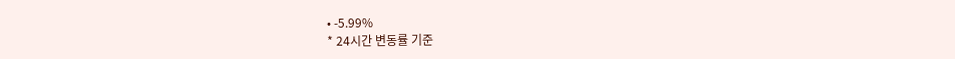• -5.99%
* 24시간 변동률 기준